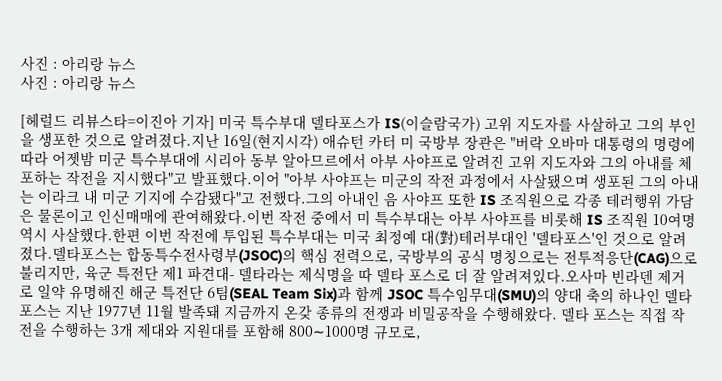사진 : 아리랑 뉴스
사진 : 아리랑 뉴스

[헤럴드 리뷰스타=이진아 기자] 미국 특수부대 델타포스가 IS(이슬람국가) 고위 지도자를 사살하고 그의 부인을 생포한 것으로 알려졌다.지난 16일(현지시각) 애슈턴 카터 미 국방부 장관은 "버락 오바마 대통령의 명령에 따라 어젯밤 미군 특수부대에 시리아 동부 알아므르에서 아부 사야프로 알려진 고위 지도자와 그의 아내를 체포하는 작전을 지시했다"고 발표했다.이어 "아부 사야프는 미군의 작전 과정에서 사살됐으며 생포된 그의 아내는 이라크 내 미군 기지에 수감됐다"고 전했다.그의 아내인 음 사야프 또한 IS 조직원으로 각종 테러행위 가담은 물론이고 인신매매에 관여해왔다.이번 작전 중에서 미 특수부대는 아부 사야프를 비롯해 IS 조직원 10여명 역시 사살했다.한편 이번 작전에 투입된 특수부대는 미국 최정예 대(對)테러부대인 '델타포스'인 것으로 알려졌다.델타포스는 합동특수전사령부(JSOC)의 핵심 전력으로, 국방부의 공식 명칭으로는 전투적응단(CAG)으로 불리지만, 육군 특전단 제1 파견대- 델타라는 제식명을 따 델타 포스로 더 잘 알려져있다.오사마 빈라덴 제거로 일약 유명해진 해군 특전단 6팀(SEAL Team Six)과 함께 JSOC 특수임무대(SMU)의 양대 축의 하나인 델타포스는 지난 1977년 11월 발족돼 지금까지 온갖 종류의 전쟁과 비밀공작을 수행해왔다. 델타 포스는 직접 작전을 수행하는 3개 제대와 지원대를 포함해 800∼1000명 규모로,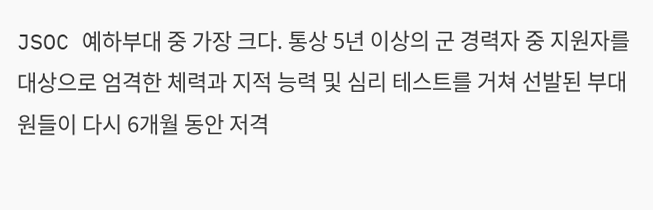JSOC 예하부대 중 가장 크다. 통상 5년 이상의 군 경력자 중 지원자를 대상으로 엄격한 체력과 지적 능력 및 심리 테스트를 거쳐 선발된 부대원들이 다시 6개월 동안 저격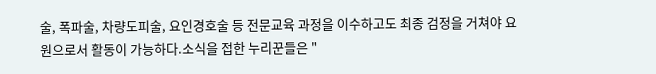술, 폭파술, 차량도피술, 요인경호술 등 전문교육 과정을 이수하고도 최종 검정을 거쳐야 요원으로서 활동이 가능하다.소식을 접한 누리꾼들은 "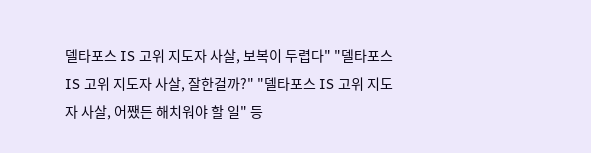델타포스 IS 고위 지도자 사살, 보복이 두렵다" "델타포스 IS 고위 지도자 사살, 잘한걸까?" "델타포스 IS 고위 지도자 사살, 어쨌든 해치워야 할 일" 등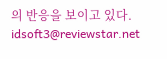의 반응을 보이고 있다. idsoft3@reviewstar.net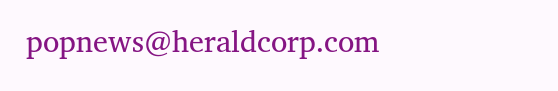popnews@heraldcorp.com